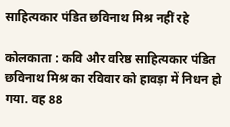साहित्यकार पंडित छविनाथ मिश्र नहीं रहे

कोलकाता : कवि और वरिष्ठ साहित्यकार पंडित छविनाथ मिश्र का रविवार को हावड़ा में निधन हो गया. वह 88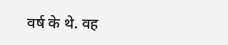वर्ष के थे. वह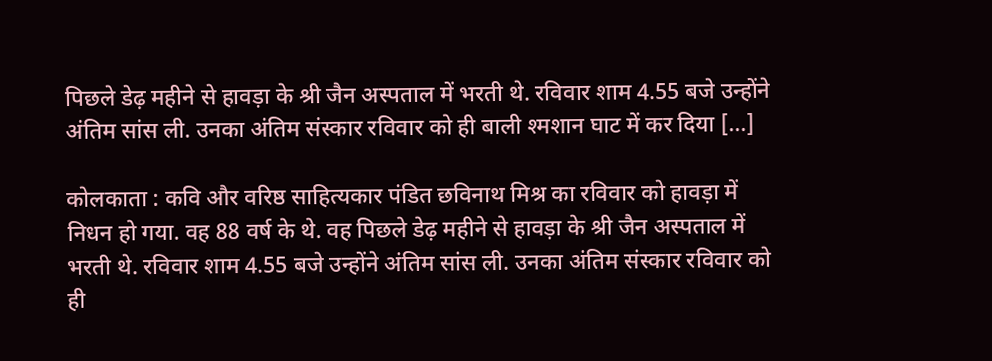पिछले डेढ़ महीने से हावड़ा के श्री जैन अस्पताल में भरती थे. रविवार शाम 4.55 बजे उन्होंने अंतिम सांस ली. उनका अंतिम संस्कार रविवार को ही बाली श्मशान घाट में कर दिया […]

कोलकाता : कवि और वरिष्ठ साहित्यकार पंडित छविनाथ मिश्र का रविवार को हावड़ा में निधन हो गया. वह 88 वर्ष के थे. वह पिछले डेढ़ महीने से हावड़ा के श्री जैन अस्पताल में भरती थे. रविवार शाम 4.55 बजे उन्होंने अंतिम सांस ली. उनका अंतिम संस्कार रविवार को ही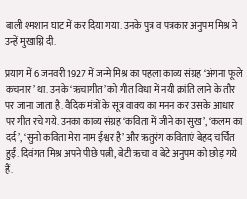बाली श्मशान घाट में कर दिया गया. उनके पुत्र व पत्रकार अनुपम मिश्र ने उन्हें मुखाग्नि दी.

प्रयाग में 6 जनवरी 1927 में जन्मे मिश्र का पहला काव्य संग्रह ‘अंगना फूले कचनार’ था. उनके ‘ऋचागीत’ को गीत विधा में नयी क्रांति लाने के तौर पर जाना जाता है. वैदिक मंत्रों के सूत्र वाक्य का मनन कर उसके आधार पर गीत रचे गये. उनका काव्य संग्रह ‘कविता में जीने का सुख’, ‘कलम का दर्द’, ‘सुनो कविता मेरा नाम ईश्वर है’ और ऋतुरंग कविताएं बेहद चर्चित हुईं. दिवंगत मिश्र अपने पीछे पत्नी, बेटी ऋचा व बेटे अनुपम को छोड़ गये हैं.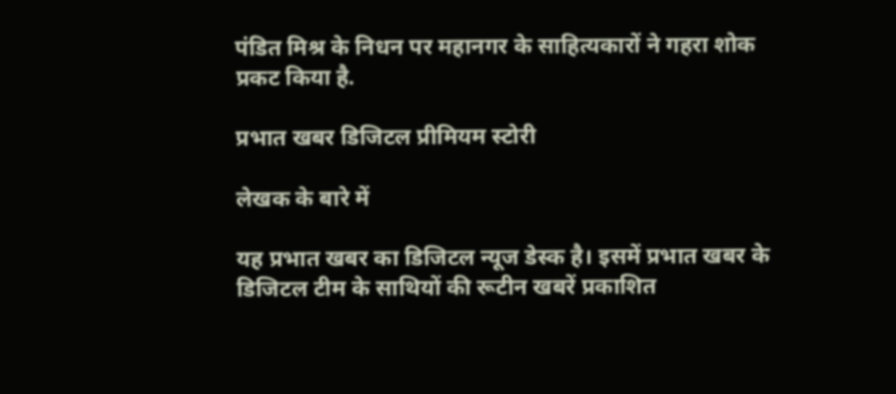पंडित मिश्र के निधन पर महानगर के साहित्यकारों ने गहरा शोक प्रकट किया है.

प्रभात खबर डिजिटल प्रीमियम स्टोरी

लेखक के बारे में

यह प्रभात खबर का डिजिटल न्यूज डेस्क है। इसमें प्रभात खबर के डिजिटल टीम के साथियों की रूटीन खबरें प्रकाशित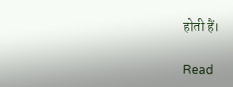होती हैं।

Read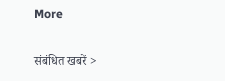More

संबंधित खबरें >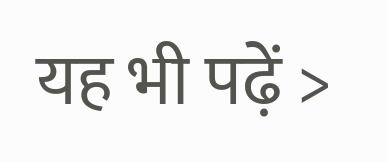यह भी पढ़ें >